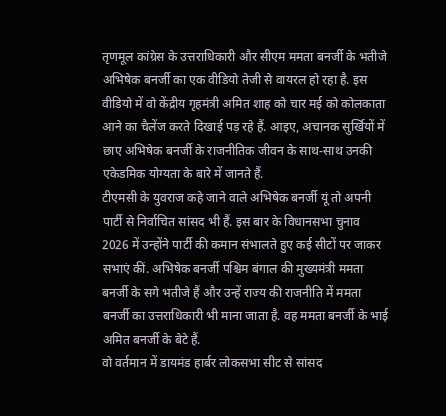तृणमूल कांग्रेस के उत्तराधिकारी और सीएम ममता बनर्जी के भतीजे अभिषेक बनर्जी का एक वीडियो तेजी से वायरल हो रहा है. इस वीडियो में वो केंद्रीय गृहमंत्री अमित शाह को चार मई को कोलकाता आने का चैलेंज करते दिखाई पड़ रहे हैं. आइए, अचानक सुर्खियों में छाए अभिषेक बनर्जी के राजनीतिक जीवन के साथ-साथ उनकी एकेडमिक योग्यता के बारे में जानते हैं.
टीएमसी के युवराज कहे जाने वाले अभिषेक बनर्जी यूं तो अपनी पार्टी से निर्वाचित सांसद भी हैं. इस बार के विधानसभा चुनाव 2026 में उन्होंने पार्टी की कमान संभालते हुए कई सीटों पर जाकर सभाएं कीं. अभिषेक बनर्जी पश्चिम बंगाल की मुख्यमंत्री ममता बनर्जी के सगे भतीजे हैं और उन्हें राज्य की राजनीति में ममता बनर्जी का उत्तराधिकारी भी माना जाता है. वह ममता बनर्जी के भाई अमित बनर्जी के बेटे हैं.
वो वर्तमान में डायमंड हार्बर लोकसभा सीट से सांसद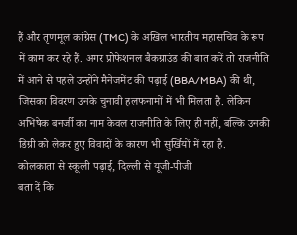हैं और तृणमूल कांग्रेस (TMC) के अखिल भारतीय महासचिव के रूप में काम कर रहे हैं. अगर प्रोफेशनल बैकग्राउंड की बात करें तो राजनीति में आने से पहले उन्होंने मैनेजमेंट की पढ़ाई (BBA/MBA) की थी, जिसका विवरण उनके चुनावी हलफनामों में भी मिलता है. लेकिन अभिषेक बनर्जी का नाम केवल राजनीति के लिए ही नहीं, बल्कि उनकी डिग्री को लेकर हुए विवादों के कारण भी सुर्खियों में रहा है.
कोलकाता से स्कूली पढ़ाई, दिल्ली से यूजी-पीजी
बता दें कि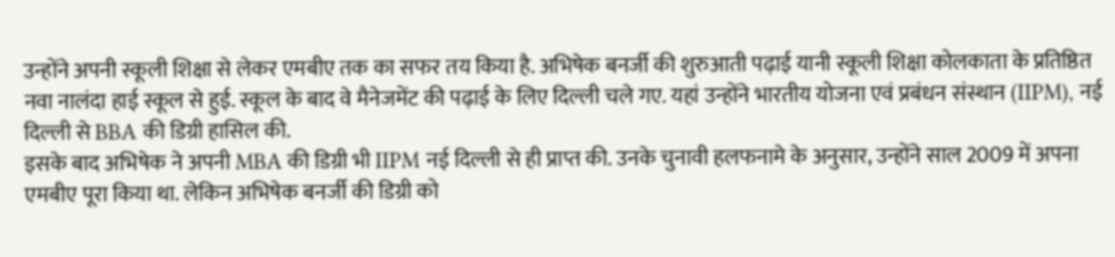उन्होंने अपनी स्कूली शिक्षा से लेकर एमबीए तक का सफर तय किया है. अभिषेक बनर्जी की शुरुआती पढ़ाई यानी स्कूली शिक्षा कोलकाता के प्रतिष्ठित नवा नालंदा हाई स्कूल से हुई. स्कूल के बाद वे मैनेजमेंट की पढ़ाई के लिए दिल्ली चले गए. यहां उन्होंने भारतीय योजना एवं प्रबंधन संस्थान (IIPM), नई दिल्ली से BBA की डिग्री हासिल की.
इसके बाद अभिषेक ने अपनी MBA की डिग्री भी IIPM नई दिल्ली से ही प्राप्त की. उनके चुनावी हलफनामे के अनुसार, उन्होंने साल 2009 में अपना एमबीए पूरा किया था. लेकिन अभिषेक बनर्जी की डिग्री को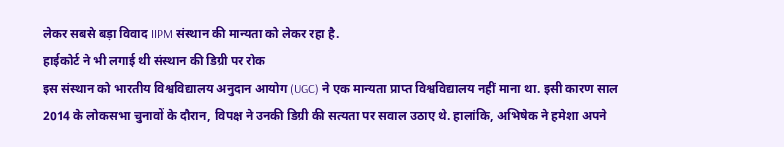लेकर सबसे बड़ा विवाद IIPM संस्थान की मान्यता को लेकर रहा है.
हाईकोर्ट ने भी लगाई थी संस्थान की डिग्री पर रोक
इस संस्थान को भारतीय विश्वविद्यालय अनुदान आयोग (UGC) ने एक मान्यता प्राप्त विश्वविद्यालय नहीं माना था. इसी कारण साल 2014 के लोकसभा चुनावों के दौरान, विपक्ष ने उनकी डिग्री की सत्यता पर सवाल उठाए थे. हालांकि, अभिषेक ने हमेशा अपने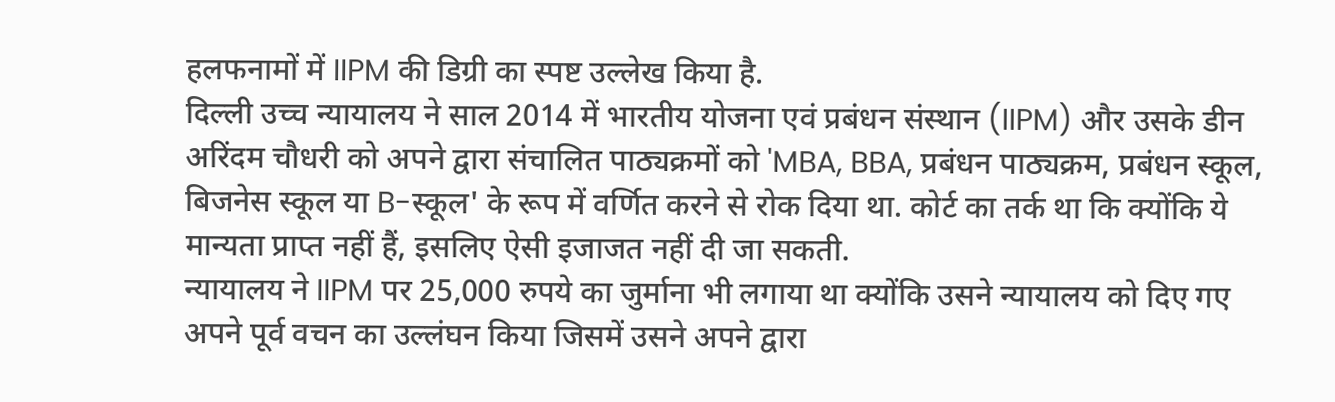हलफनामों में IIPM की डिग्री का स्पष्ट उल्लेख किया है.
दिल्ली उच्च न्यायालय ने साल 2014 में भारतीय योजना एवं प्रबंधन संस्थान (IIPM) और उसके डीन अरिंदम चौधरी को अपने द्वारा संचालित पाठ्यक्रमों को 'MBA, BBA, प्रबंधन पाठ्यक्रम, प्रबंधन स्कूल, बिजनेस स्कूल या B-स्कूल' के रूप में वर्णित करने से रोक दिया था. कोर्ट का तर्क था कि क्योंकि ये मान्यता प्राप्त नहीं हैं, इसलिए ऐसी इजाजत नहीं दी जा सकती.
न्यायालय ने IIPM पर 25,000 रुपये का जुर्माना भी लगाया था क्योंकि उसने न्यायालय को दिए गए अपने पूर्व वचन का उल्लंघन किया जिसमें उसने अपने द्वारा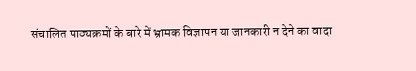संचालित पाठ्यक्रमों के बारे में भ्रामक विज्ञापन या जानकारी न देने का वादा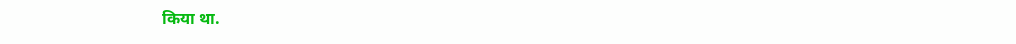किया था.